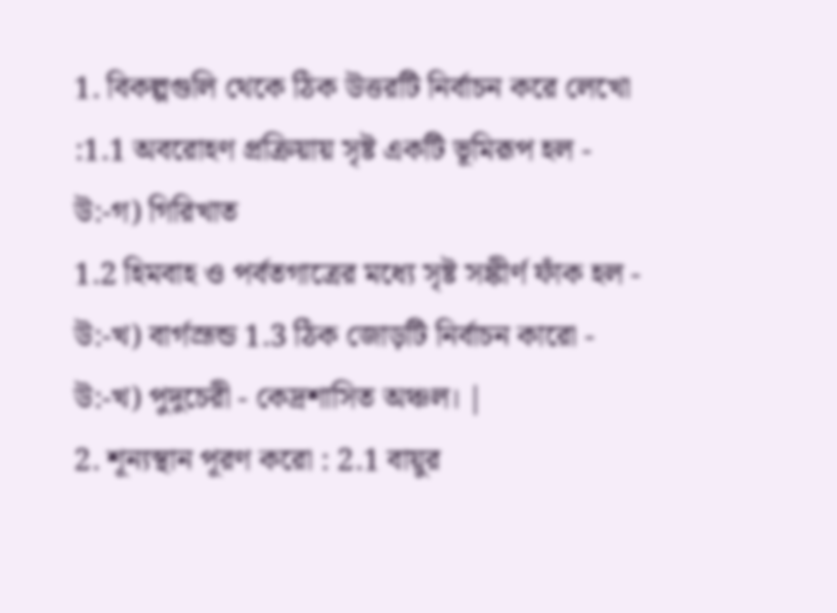1. বিকল্পগুলি থেকে ঠিক উত্তরটি নির্বাচন করে লেখো :1.1 অবরোহণ প্রক্রিয়ায় সৃষ্ট একটি ভূমিরূপ হল -
উ:-গ) গিরিখাত
1.2 হিমবাহ ও পর্বতগাত্রের মধ্যে সৃষ্ট সঙ্কীর্ণ ফাঁক হল - উ:-খ) বার্গস্রূন্ড 1.3 ঠিক জোড়টি নির্বাচন কারো - উ:-খ) পুদুচেরী - কেদ্রশাসিত অঞ্চল। |
2. শূন্যস্থান পূরণ করো : 2.1 বায়ুর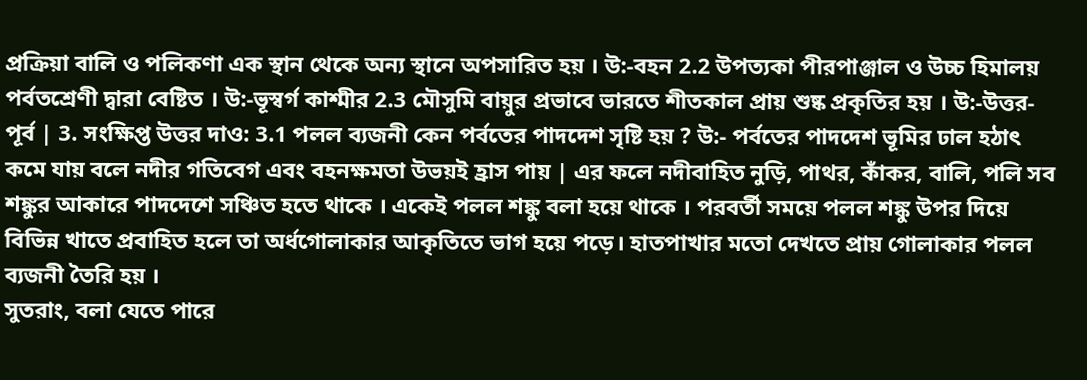প্রক্রিয়া বালি ও পলিকণা এক স্থান থেকে অন্য স্থানে অপসারিত হয় । উ:-বহন 2.2 উপত্যকা পীরপাঞ্জাল ও উচ্চ হিমালয় পর্বতশ্রেণী দ্বারা বেষ্টিত । উ:-ভূস্বর্গ কাশ্মীর 2.3 মৌসুমি বায়ুর প্রভাবে ভারতে শীতকাল প্রায় শুষ্ক প্রকৃতির হয় । উ:-উত্তর-পূর্ব | 3. সংক্ষিপ্ত উত্তর দাও: 3.1 পলল ব্যজনী কেন পর্বতের পাদদেশ সৃষ্টি হয় ? উ:- পর্বতের পাদদেশ ভূমির ঢাল হঠাৎ কমে যায় বলে নদীর গতিবেগ এবং বহনক্ষমতা উভয়ই হ্রাস পায় | এর ফলে নদীবাহিত নুড়ি, পাথর, কাঁকর, বালি, পলি সব শঙ্কুর আকারে পাদদেশে সঞ্চিত হতে থাকে । একেই পলল শঙ্কু বলা হয়ে থাকে । পরবর্তী সময়ে পলল শঙ্কু উপর দিয়ে বিভিন্ন খাতে প্রবাহিত হলে তা অর্ধগোলাকার আকৃতিতে ভাগ হয়ে পড়ে। হাতপাখার মতো দেখতে প্রায় গোলাকার পলল ব্যজনী তৈরি হয় ।
সুতরাং, বলা যেতে পারে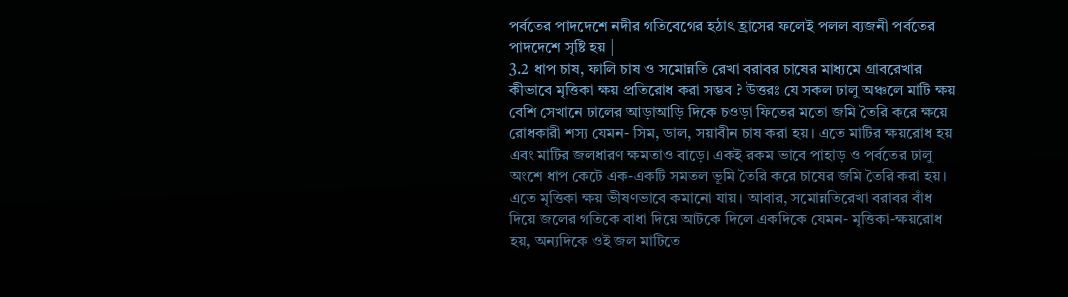পর্বতের পাদদেশে নদীর গতিবেগের হঠাৎ হ্রাসের ফলেই পলল ব্যজনী পর্বতের পাদদেশে সৃষ্টি হয় |
3.2 ধাপ চাষ, ফালি চাষ ও সমোন্নতি রেখা বরাবর চাষের মাধ্যমে গ্রাবরেখার কীভাবে মৃত্তিকা ক্ষয় প্রতিরোধ করা সম্ভব ? উত্তরঃ যে সকল ঢালু অঞ্চলে মাটি ক্ষয় বেশি সেখানে ঢালের আড়াআড়ি দিকে চওড়া ফিতের মতো জমি তৈরি করে ক্ষয়ে রোধকারী শস্য যেমন- সিম, ডাল, সয়াবীন চাষ করা হয়। এতে মাটির ক্ষয়রোধ হয় এবং মাটির জলধারণ ক্ষমতাও বাড়ে। একই রকম ভাবে পাহাড় ও পর্বতের ঢালু অংশে ধাপ কেটে এক-একটি সমতল ভূমি তৈরি করে চাষের জমি তৈরি করা হয়। এতে মৃত্তিকা ক্ষয় ভীষণভাবে কমানো যায়। আবার, সমোন্নতিরেখা বরাবর বাঁধ দিয়ে জলের গতিকে বাধা দিয়ে আটকে দিলে একদিকে যেমন- মৃত্তিকা-ক্ষয়রোধ হয়, অন্যদিকে ওই জল মাটিতে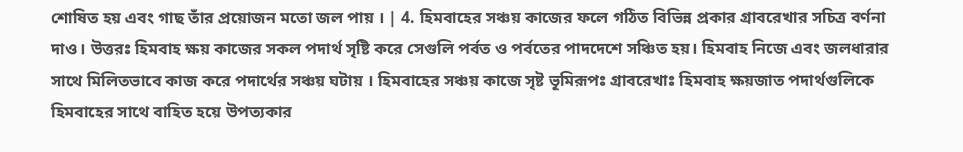শোষিত হয় এবং গাছ তাঁর প্রয়োজন মতো জল পায় । | 4. হিমবাহের সঞ্চয় কাজের ফলে গঠিত বিভিন্ন প্রকার গ্রাবরেখার সচিত্র বর্ণনা দাও। উত্তরঃ হিমবাহ ক্ষয় কাজের সকল পদার্থ সৃষ্টি করে সেগুলি পর্বত ও পর্বতের পাদদেশে সঞ্চিত হয়। হিমবাহ নিজে এবং জলধারার সাথে মিলিতভাবে কাজ করে পদার্থের সঞ্চয় ঘটায় । হিমবাহের সঞ্চয় কাজে সৃষ্ট ভূমিরূপঃ গ্রাবরেখাঃ হিমবাহ ক্ষয়জাত পদার্থগুলিকে হিমবাহের সাথে বাহিত হয়ে উপত্যকার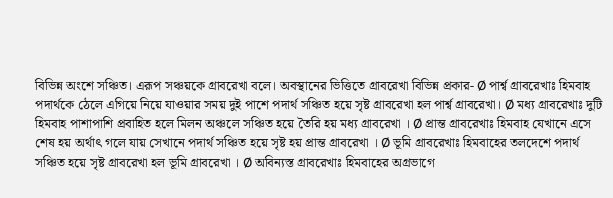বিভিন্ন অংশে সঞ্চিত। এরূপ সঞ্চয়কে গ্রাবরেখা বলে। অবস্থানের ভিত্তিতে গ্রাবরেখা বিভিন্ন প্রকার- Ø পার্শ্ব গ্রাবরেখাঃ হিমবাহ পদার্থকে ঠেলে এগিয়ে নিয়ে যাওয়ার সময় দুই পাশে পদার্থ সঞ্চিত হয়ে সৃষ্ট গ্রাবরেখা হল পার্শ্ব গ্রাবরেখা। Ø মধ্য গ্রাবরেখাঃ দুটি হিমবাহ পাশাপাশি প্রবাহিত হলে মিলন অঞ্চলে সঞ্চিত হয়ে তৈরি হয় মধ্য গ্রাবরেখা । Ø প্রান্ত গ্রাবরেখাঃ হিমবাহ যেখানে এসে শেষ হয় অর্থাৎ গলে যায় সেখানে পদার্থ সঞ্চিত হয়ে সৃষ্ট হয় প্রান্ত গ্রাবরেখা । Ø ভূমি গ্রাবরেখাঃ হিমবাহের তলদেশে পদার্থ সঞ্চিত হয়ে সৃষ্ট গ্রাবরেখা হল ভূমি গ্রাবরেখা । Ø অবিন্যস্ত গ্রাবরেখাঃ হিমবাহের অগ্রভাগে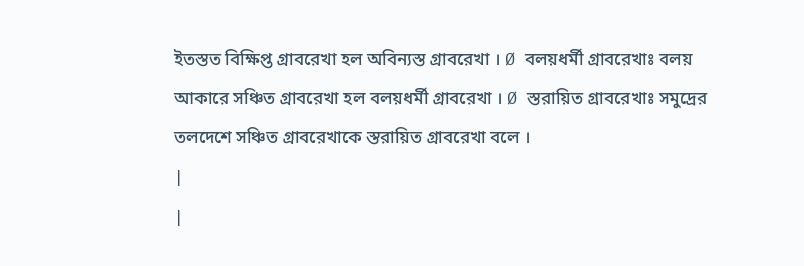ইতস্তত বিক্ষিপ্ত গ্রাবরেখা হল অবিন্যস্ত গ্রাবরেখা । Ø বলয়ধর্মী গ্রাবরেখাঃ বলয় আকারে সঞ্চিত গ্রাবরেখা হল বলয়ধর্মী গ্রাবরেখা । Ø স্তরায়িত গ্রাবরেখাঃ সমুদ্রের তলদেশে সঞ্চিত গ্রাবরেখাকে স্তরায়িত গ্রাবরেখা বলে ।
|
|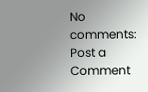No comments:
Post a Comment